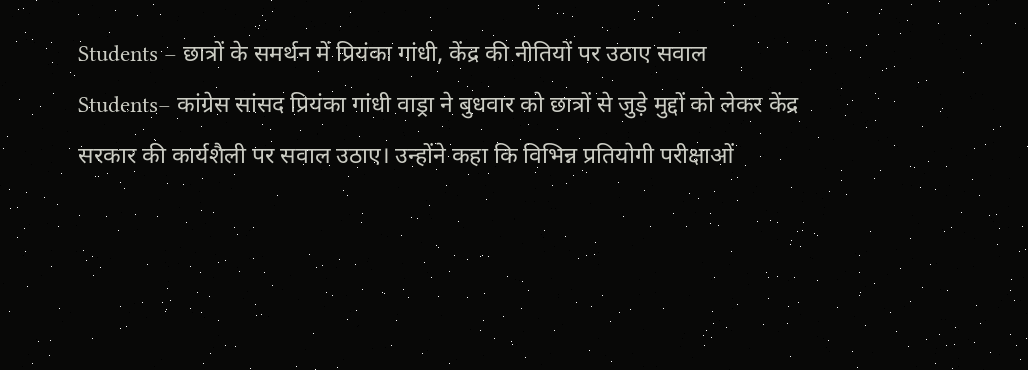Students – छात्रों के समर्थन में प्रियंका गांधी, केंद्र की नीतियों पर उठाए सवाल
Students– कांग्रेस सांसद प्रियंका गांधी वाड्रा ने बुधवार को छात्रों से जुड़े मुद्दों को लेकर केंद्र सरकार की कार्यशैली पर सवाल उठाए। उन्होंने कहा कि विभिन्न प्रतियोगी परीक्षाओं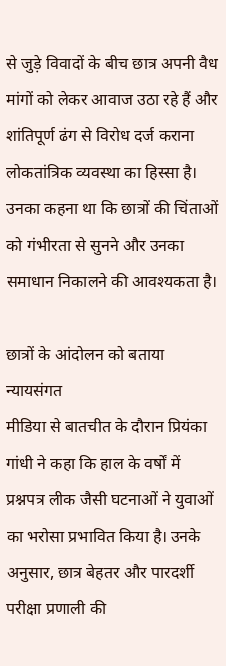से जुड़े विवादों के बीच छात्र अपनी वैध मांगों को लेकर आवाज उठा रहे हैं और शांतिपूर्ण ढंग से विरोध दर्ज कराना लोकतांत्रिक व्यवस्था का हिस्सा है। उनका कहना था कि छात्रों की चिंताओं को गंभीरता से सुनने और उनका समाधान निकालने की आवश्यकता है।

छात्रों के आंदोलन को बताया न्यायसंगत
मीडिया से बातचीत के दौरान प्रियंका गांधी ने कहा कि हाल के वर्षों में प्रश्नपत्र लीक जैसी घटनाओं ने युवाओं का भरोसा प्रभावित किया है। उनके अनुसार, छात्र बेहतर और पारदर्शी परीक्षा प्रणाली की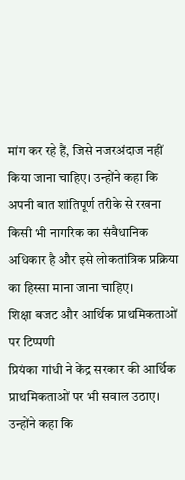मांग कर रहे हैं, जिसे नजरअंदाज नहीं किया जाना चाहिए। उन्होंने कहा कि अपनी बात शांतिपूर्ण तरीके से रखना किसी भी नागरिक का संवैधानिक अधिकार है और इसे लोकतांत्रिक प्रक्रिया का हिस्सा माना जाना चाहिए।
शिक्षा बजट और आर्थिक प्राथमिकताओं पर टिप्पणी
प्रियंका गांधी ने केंद्र सरकार की आर्थिक प्राथमिकताओं पर भी सवाल उठाए। उन्होंने कहा कि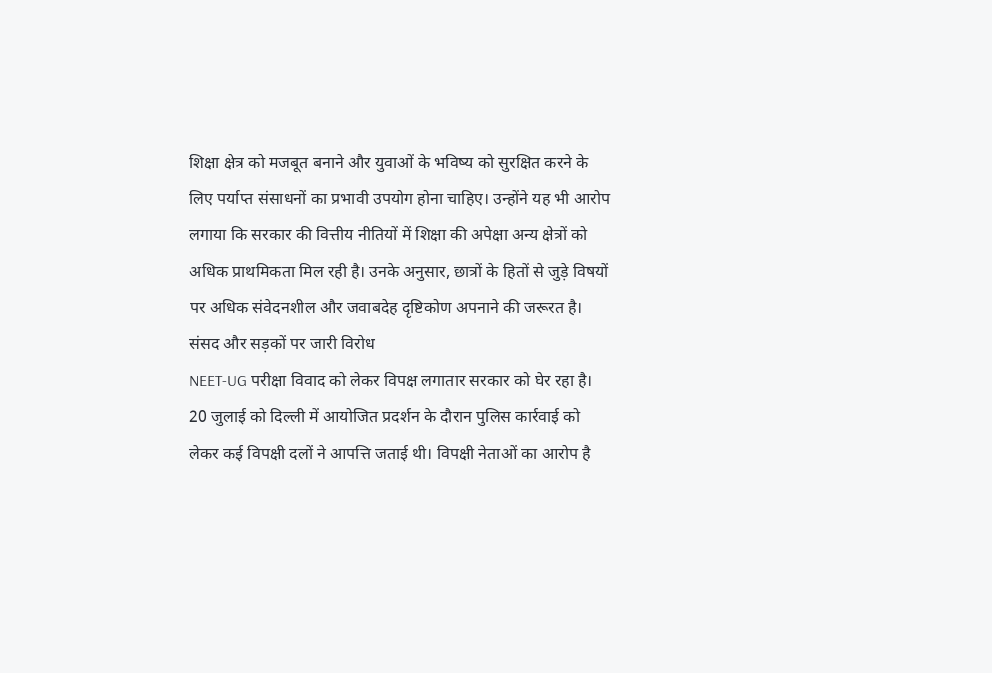शिक्षा क्षेत्र को मजबूत बनाने और युवाओं के भविष्य को सुरक्षित करने के लिए पर्याप्त संसाधनों का प्रभावी उपयोग होना चाहिए। उन्होंने यह भी आरोप लगाया कि सरकार की वित्तीय नीतियों में शिक्षा की अपेक्षा अन्य क्षेत्रों को अधिक प्राथमिकता मिल रही है। उनके अनुसार, छात्रों के हितों से जुड़े विषयों पर अधिक संवेदनशील और जवाबदेह दृष्टिकोण अपनाने की जरूरत है।
संसद और सड़कों पर जारी विरोध
NEET-UG परीक्षा विवाद को लेकर विपक्ष लगातार सरकार को घेर रहा है। 20 जुलाई को दिल्ली में आयोजित प्रदर्शन के दौरान पुलिस कार्रवाई को लेकर कई विपक्षी दलों ने आपत्ति जताई थी। विपक्षी नेताओं का आरोप है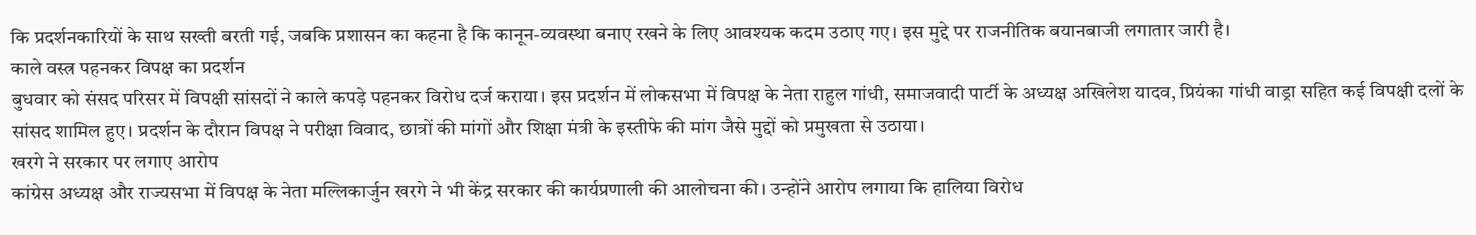कि प्रदर्शनकारियों के साथ सख्ती बरती गई, जबकि प्रशासन का कहना है कि कानून-व्यवस्था बनाए रखने के लिए आवश्यक कदम उठाए गए। इस मुद्दे पर राजनीतिक बयानबाजी लगातार जारी है।
काले वस्त्र पहनकर विपक्ष का प्रदर्शन
बुधवार को संसद परिसर में विपक्षी सांसदों ने काले कपड़े पहनकर विरोध दर्ज कराया। इस प्रदर्शन में लोकसभा में विपक्ष के नेता राहुल गांधी, समाजवादी पार्टी के अध्यक्ष अखिलेश यादव, प्रियंका गांधी वाड्रा सहित कई विपक्षी दलों के सांसद शामिल हुए। प्रदर्शन के दौरान विपक्ष ने परीक्षा विवाद, छात्रों की मांगों और शिक्षा मंत्री के इस्तीफे की मांग जैसे मुद्दों को प्रमुखता से उठाया।
खरगे ने सरकार पर लगाए आरोप
कांग्रेस अध्यक्ष और राज्यसभा में विपक्ष के नेता मल्लिकार्जुन खरगे ने भी केंद्र सरकार की कार्यप्रणाली की आलोचना की। उन्होंने आरोप लगाया कि हालिया विरोध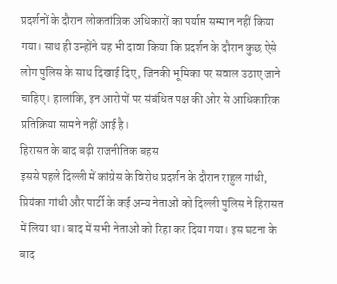प्रदर्शनों के दौरान लोकतांत्रिक अधिकारों का पर्याप्त सम्मान नहीं किया गया। साथ ही उन्होंने यह भी दावा किया कि प्रदर्शन के दौरान कुछ ऐसे लोग पुलिस के साथ दिखाई दिए, जिनकी भूमिका पर सवाल उठाए जाने चाहिए। हालांकि, इन आरोपों पर संबंधित पक्ष की ओर से आधिकारिक प्रतिक्रिया सामने नहीं आई है।
हिरासत के बाद बढ़ी राजनीतिक बहस
इससे पहले दिल्ली में कांग्रेस के विरोध प्रदर्शन के दौरान राहुल गांधी, प्रियंका गांधी और पार्टी के कई अन्य नेताओं को दिल्ली पुलिस ने हिरासत में लिया था। बाद में सभी नेताओं को रिहा कर दिया गया। इस घटना के बाद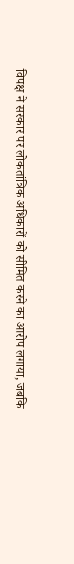विपक्ष ने सरकार पर लोकतांत्रिक अधिकारों को सीमित करने का आरोप लगाया, जबकि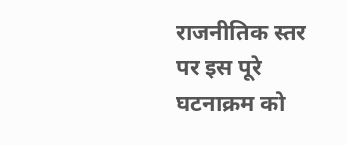राजनीतिक स्तर पर इस पूरे घटनाक्रम को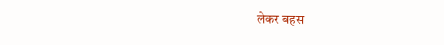लेकर बहस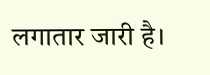लगातार जारी है।